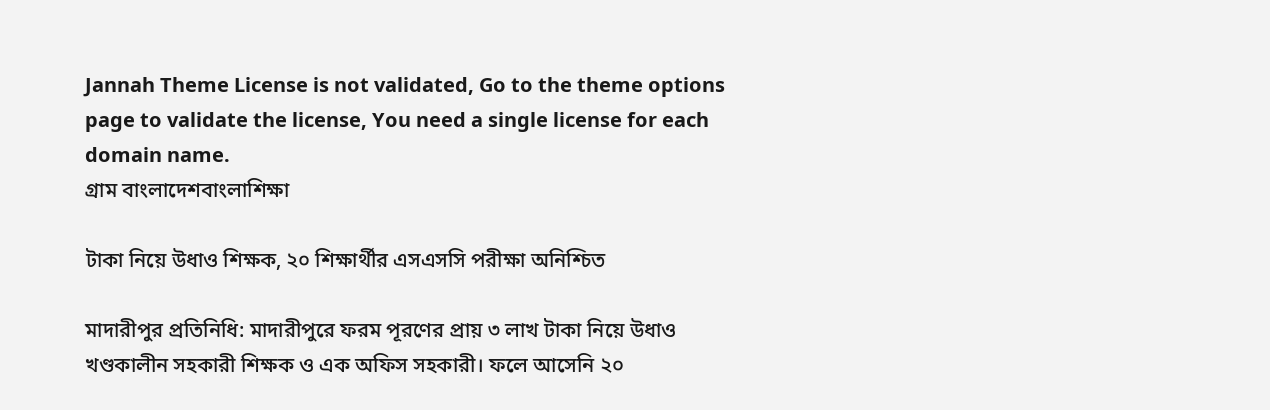Jannah Theme License is not validated, Go to the theme options page to validate the license, You need a single license for each domain name.
গ্রাম বাংলাদেশবাংলাশিক্ষা

টাকা নিয়ে উধাও শিক্ষক, ২০ শিক্ষার্থীর এসএসসি পরীক্ষা অনিশ্চিত

মাদারীপুর প্রতিনিধি: মাদারীপুরে ফরম পূরণের প্রায় ৩ লাখ টাকা নিয়ে উধাও খণ্ডকালীন সহকারী শিক্ষক ও এক অফিস সহকারী। ফলে আসেনি ২০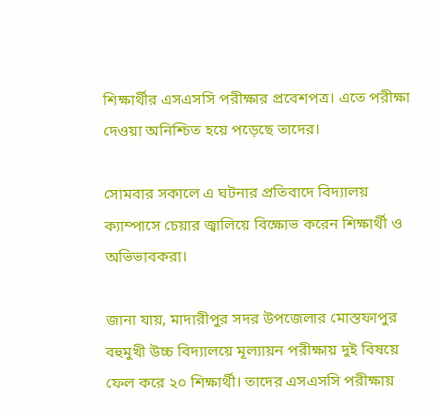শিক্ষার্থীর এসএসসি পরীক্ষার প্রবেশপত্র। এতে পরীক্ষা দেওয়া অনিশ্চিত হয়ে পড়েছে তাদের।

সোমবার সকালে এ ঘটনার প্রতিবাদে বিদ্যালয় ক্যাম্পাসে চেয়ার জ্বালিয়ে বিক্ষোভ করেন শিক্ষার্থী ও অভিভাবকরা।

জানা যায়, মাদারীপুর সদর উপজেলার মোস্তফাপুর বহুমুখী উচ্চ বিদ্যালয়ে মূল্যায়ন পরীক্ষায় দুই বিষয়ে ফেল করে ২০ শিক্ষার্থী। তাদের এসএসসি পরীক্ষায়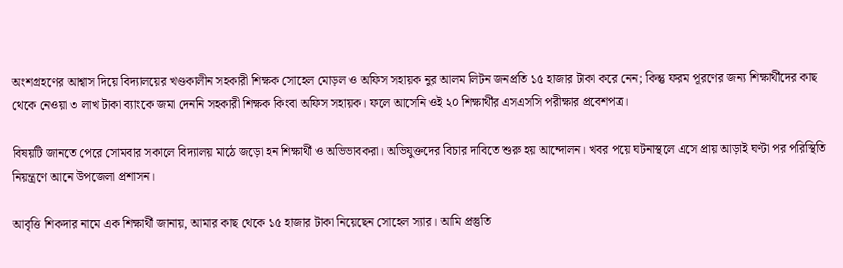অংশগ্রহণের আশ্বাস দিয়ে বিদ্যালয়ের খণ্ডকালীন সহকারী শিক্ষক সোহেল মোড়ল ও অফিস সহায়ক নুর আলম লিটন জনপ্রতি ১৫ হাজার টাকা করে নেন; কিন্তু ফরম পূরণের জন্য শিক্ষার্থীদের কাছ থেকে নেওয়া ৩ লাখ টাকা ব্যাংকে জমা দেননি সহকারী শিক্ষক কিংবা অফিস সহায়ক। ফলে আসেনি ওই ২০ শিক্ষার্থীর এসএসসি পরীক্ষার প্রবেশপত্র।

বিষয়টি জানতে পেরে সোমবার সকালে বিদ্যালয় মাঠে জড়ো হন শিক্ষার্থী ও অভিভাবকরা। অভিযুক্তদের বিচার দাবিতে শুরু হয় আন্দোলন। খবর পয়ে ঘটনাস্থলে এসে প্রায় আড়াই ঘণ্টা পর পরিস্থিতি নিয়ন্ত্রণে আনে উপজেলা প্রশাসন।

আবৃত্তি শিকদার নামে এক শিক্ষার্থী জানায়, আমার কাছ থেকে ১৫ হাজার টাকা নিয়েছেন সোহেল স্যার। আমি প্রস্তুতি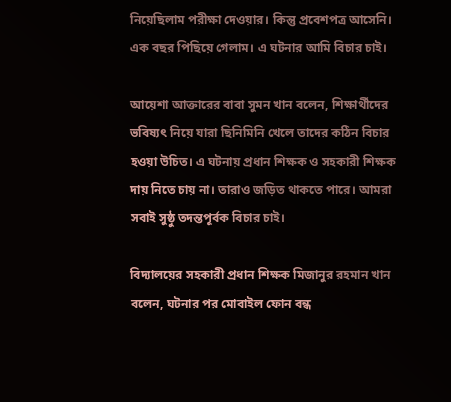নিয়েছিলাম পরীক্ষা দেওয়ার। কিন্তু প্রবেশপত্র আসেনি। এক বছর পিছিয়ে গেলাম। এ ঘটনার আমি বিচার চাই।

আয়েশা আক্তারের বাবা সুমন খান বলেন, শিক্ষার্থীদের ভবিষ্যৎ নিয়ে যারা ছিনিমিনি খেলে তাদের কঠিন বিচার হওয়া উচিত। এ ঘটনায় প্রধান শিক্ষক ও সহকারী শিক্ষক দায় নিতে চায় না। তারাও জড়িত থাকতে পারে। আমরা সবাই সুষ্ঠু তদন্তপূর্বক বিচার চাই।

বিদ্যালয়ের সহকারী প্রধান শিক্ষক মিজানুর রহমান খান বলেন, ঘটনার পর মোবাইল ফোন বন্ধ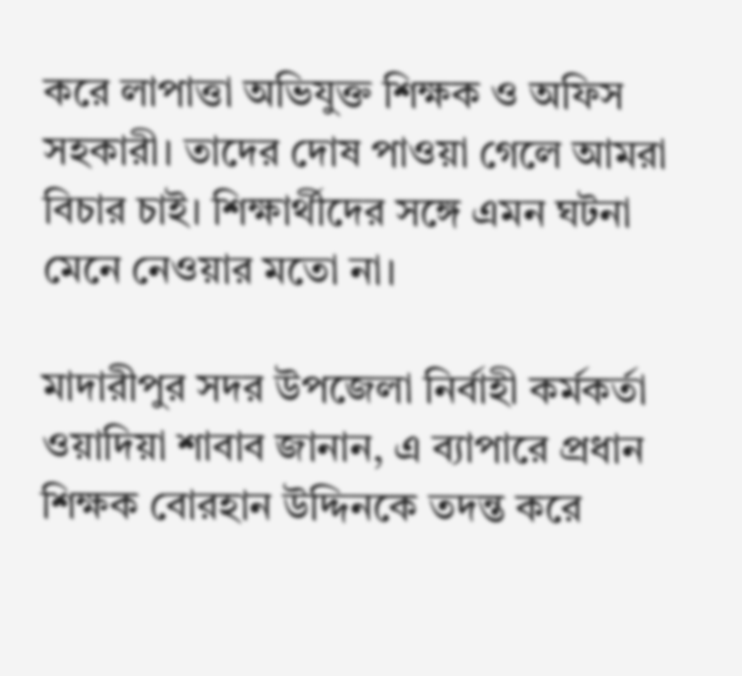করে লাপাত্তা অভিযুক্ত শিক্ষক ও অফিস সহকারী। তাদের দোষ পাওয়া গেলে আমরা বিচার চাই। শিক্ষার্থীদের সঙ্গে এমন ঘটনা মেনে নেওয়ার মতো না।

মাদারীপুর সদর উপজেলা নির্বাহী কর্মকর্তা ওয়াদিয়া শাবাব জানান, এ ব্যাপারে প্রধান শিক্ষক বোরহান উদ্দিনকে তদন্ত করে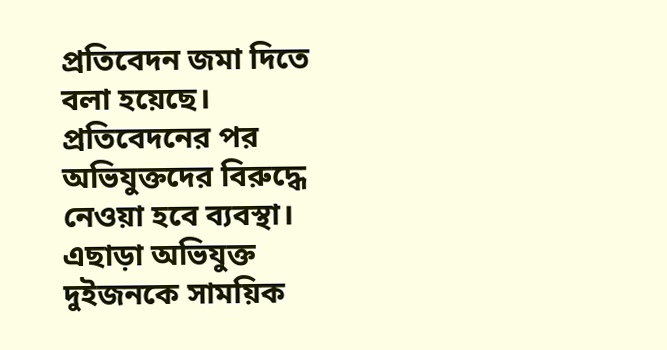প্রতিবেদন জমা দিতে বলা হয়েছে। প্রতিবেদনের পর অভিযুক্তদের বিরুদ্ধে নেওয়া হবে ব্যবস্থা। এছাড়া অভিযুক্ত দুইজনকে সাময়িক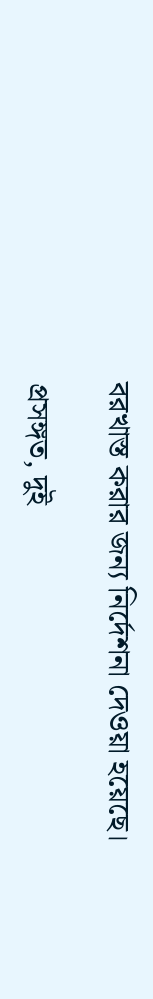বরখাস্ত করার জন্য নির্দেশনা দেওয়া হয়েছে।

প্রসঙ্গত, দুই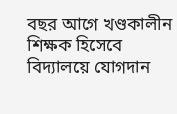বছর আগে খণ্ডকালীন শিক্ষক হিসেবে বিদ্যালয়ে যোগদান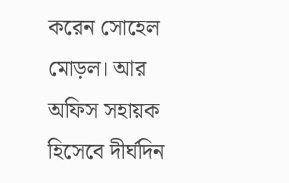করেন সোহেল মোড়ল। আর অফিস সহায়ক হিসেবে দীর্ঘদিন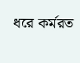ধরে কর্মরত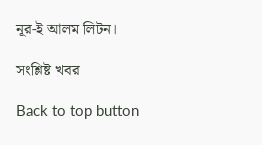নূর-ই আলম লিটন।

সংশ্লিষ্ট খবর

Back to top button